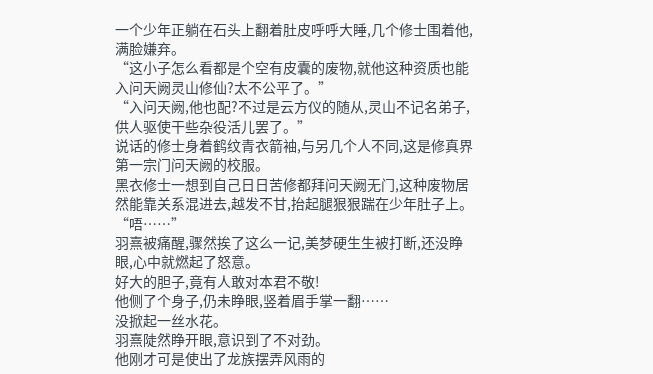一个少年正躺在石头上翻着肚皮呼呼大睡,几个修士围着他,满脸嫌弃。
“这小子怎么看都是个空有皮囊的废物,就他这种资质也能入问天阙灵山修仙?太不公平了。”
“入问天阙,他也配?不过是云方仪的随从,灵山不记名弟子,供人驱使干些杂役活儿罢了。”
说话的修士身着鹤纹青衣箭袖,与另几个人不同,这是修真界第一宗门问天阙的校服。
黑衣修士一想到自己日日苦修都拜问天阙无门,这种废物居然能靠关系混进去,越发不甘,抬起腿狠狠踹在少年肚子上。
“唔……”
羽熹被痛醒,骤然挨了这么一记,美梦硬生生被打断,还没睁眼,心中就燃起了怒意。
好大的胆子,竟有人敢对本君不敬!
他侧了个身子,仍未睁眼,竖着眉手掌一翻……
没掀起一丝水花。
羽熹陡然睁开眼,意识到了不对劲。
他刚才可是使出了龙族摆弄风雨的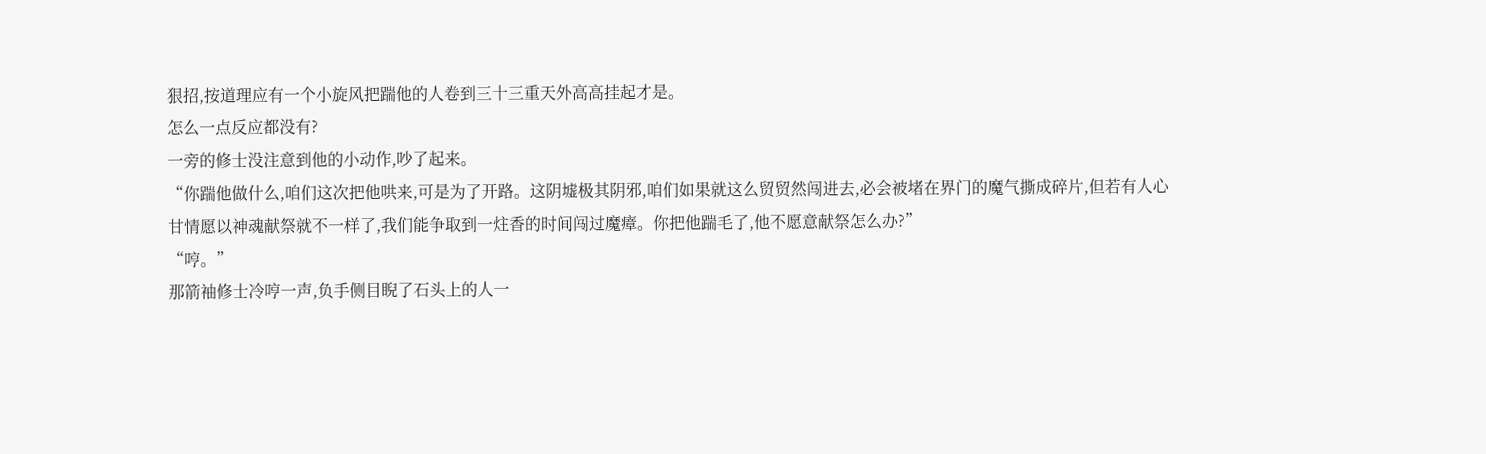狠招,按道理应有一个小旋风把踹他的人卷到三十三重天外高高挂起才是。
怎么一点反应都没有?
一旁的修士没注意到他的小动作,吵了起来。
“你踹他做什么,咱们这次把他哄来,可是为了开路。这阴墟极其阴邪,咱们如果就这么贸贸然闯进去,必会被堵在界门的魔气撕成碎片,但若有人心甘情愿以神魂献祭就不一样了,我们能争取到一炷香的时间闯过魔瘴。你把他踹毛了,他不愿意献祭怎么办?”
“哼。”
那箭袖修士冷哼一声,负手侧目睨了石头上的人一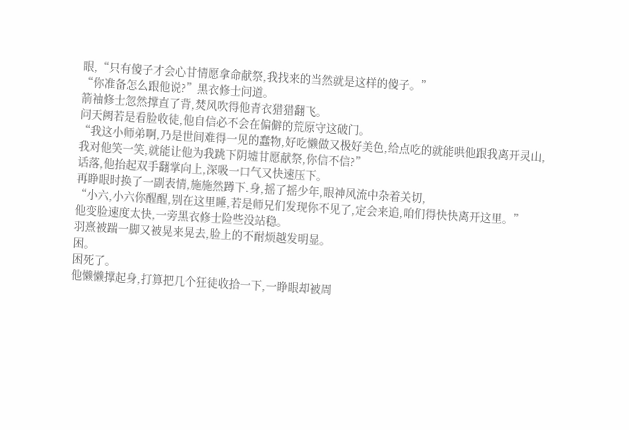眼,“只有傻子才会心甘情愿拿命献祭,我找来的当然就是这样的傻子。”
“你准备怎么跟他说?”黑衣修士问道。
箭袖修士忽然撑直了背,焚风吹得他青衣猎猎翻飞。
问天阙若是看脸收徒,他自信必不会在偏僻的荒原守这破门。
“我这小师弟啊,乃是世间难得一见的蠢物,好吃懒做又极好美色,给点吃的就能哄他跟我离开灵山,我对他笑一笑,就能让他为我跳下阴墟甘愿献祭,你信不信?”
话落,他抬起双手翻掌向上,深吸一口气又快速压下。
再睁眼时换了一副表情,施施然蹲下.身,摇了摇少年,眼神风流中杂着关切,
“小六,小六你醒醒,别在这里睡,若是师兄们发现你不见了,定会来追,咱们得快快离开这里。”
他变脸速度太快,一旁黑衣修士险些没站稳。
羽熹被踹一脚又被晃来晃去,脸上的不耐烦越发明显。
困。
困死了。
他懒懒撑起身,打算把几个狂徒收拾一下,一睁眼却被周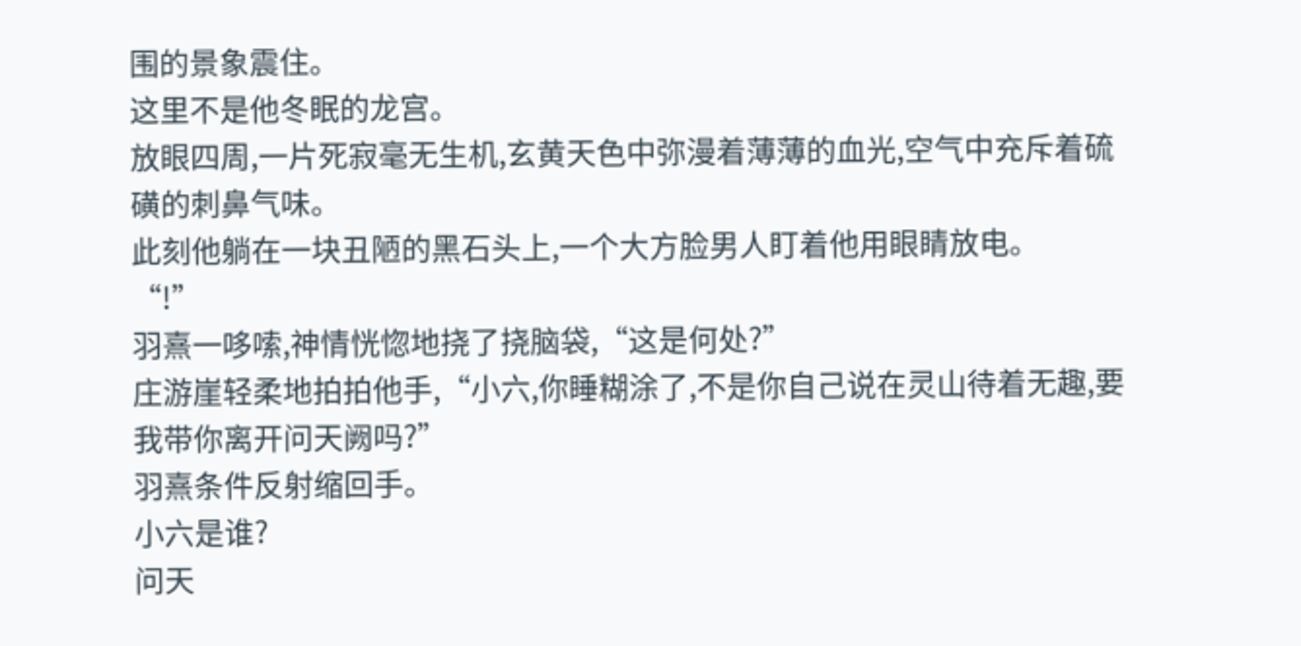围的景象震住。
这里不是他冬眠的龙宫。
放眼四周,一片死寂毫无生机,玄黄天色中弥漫着薄薄的血光,空气中充斥着硫磺的刺鼻气味。
此刻他躺在一块丑陋的黑石头上,一个大方脸男人盯着他用眼睛放电。
“!”
羽熹一哆嗦,神情恍惚地挠了挠脑袋,“这是何处?”
庄游崖轻柔地拍拍他手,“小六,你睡糊涂了,不是你自己说在灵山待着无趣,要我带你离开问天阙吗?”
羽熹条件反射缩回手。
小六是谁?
问天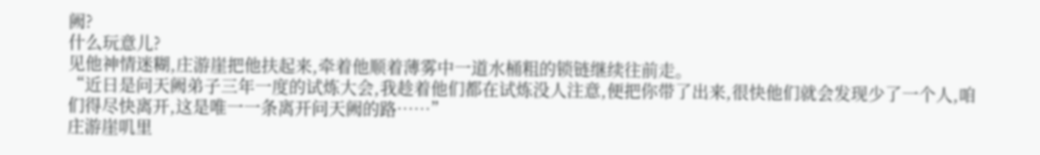阙?
什么玩意儿?
见他神情迷糊,庄游崖把他扶起来,牵着他顺着薄雾中一道水桶粗的锁链继续往前走。
“近日是问天阙弟子三年一度的试炼大会,我趁着他们都在试炼没人注意,便把你带了出来,很快他们就会发现少了一个人,咱们得尽快离开,这是唯一一条离开问天阙的路……”
庄游崖叽里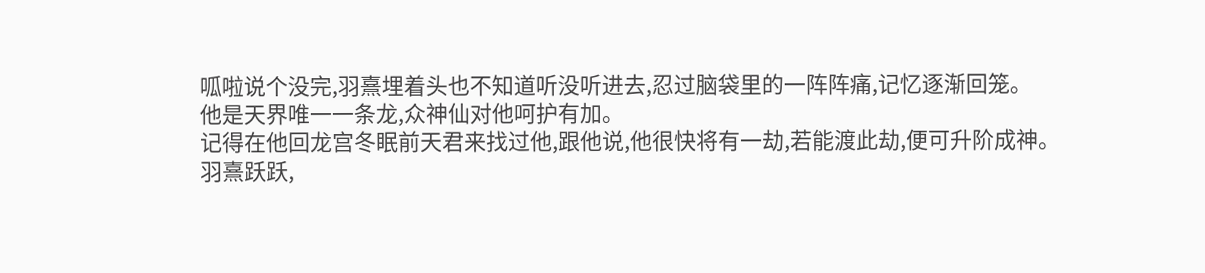呱啦说个没完,羽熹埋着头也不知道听没听进去,忍过脑袋里的一阵阵痛,记忆逐渐回笼。
他是天界唯一一条龙,众神仙对他呵护有加。
记得在他回龙宫冬眠前天君来找过他,跟他说,他很快将有一劫,若能渡此劫,便可升阶成神。
羽熹跃跃,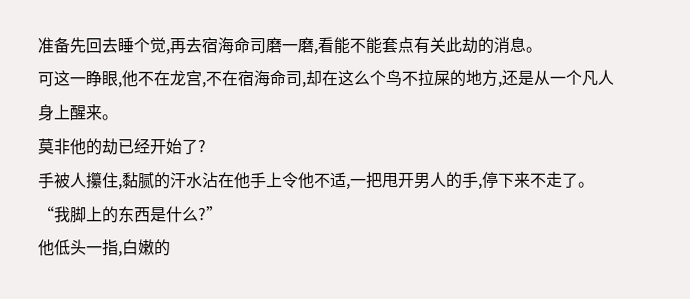准备先回去睡个觉,再去宿海命司磨一磨,看能不能套点有关此劫的消息。
可这一睁眼,他不在龙宫,不在宿海命司,却在这么个鸟不拉屎的地方,还是从一个凡人身上醒来。
莫非他的劫已经开始了?
手被人攥住,黏腻的汗水沾在他手上令他不适,一把甩开男人的手,停下来不走了。
“我脚上的东西是什么?”
他低头一指,白嫩的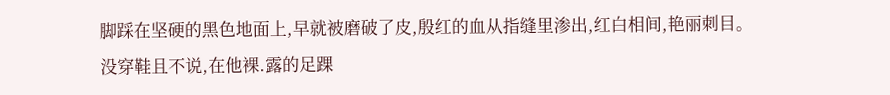脚踩在坚硬的黑色地面上,早就被磨破了皮,殷红的血从指缝里渗出,红白相间,艳丽刺目。
没穿鞋且不说,在他裸.露的足踝